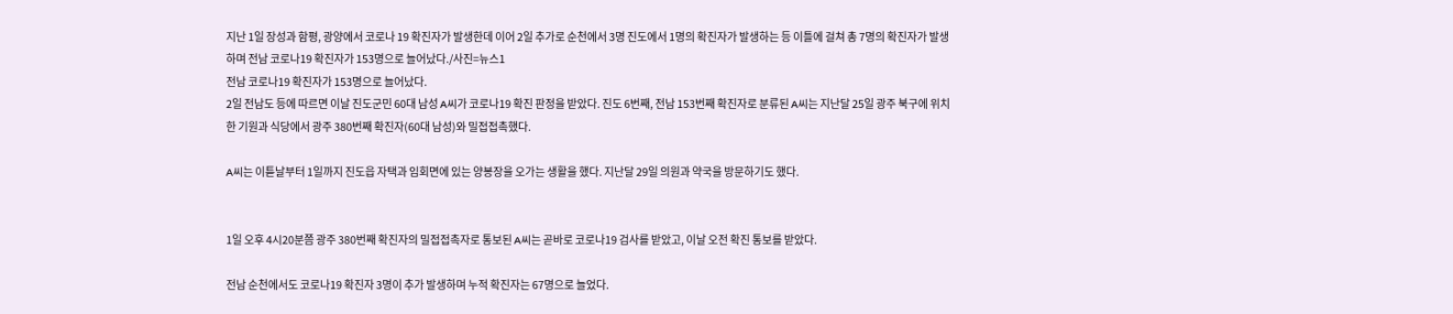지난 1일 장성과 함평, 광양에서 코로나 19 확진자가 발생한데 이어 2일 추가로 순천에서 3명 진도에서 1명의 확진자가 발생하는 등 이틀에 걸쳐 총 7명의 확진자가 발생하며 전남 코로나19 확진자가 153명으로 늘어났다./사진=뉴스1
전남 코로나19 확진자가 153명으로 늘어났다.
2일 전남도 등에 따르면 이날 진도군민 60대 남성 A씨가 코로나19 확진 판정을 받았다. 진도 6번째, 전남 153번째 확진자로 분류된 A씨는 지난달 25일 광주 북구에 위치한 기원과 식당에서 광주 380번째 확진자(60대 남성)와 밀접접촉했다.

A씨는 이튿날부터 1일까지 진도읍 자택과 임회면에 있는 양봉장을 오가는 생활을 했다. 지난달 29일 의원과 약국을 방문하기도 했다.


1일 오후 4시20분쯤 광주 380번째 확진자의 밀접접촉자로 통보된 A씨는 곧바로 코로나19 검사를 받았고, 이날 오전 확진 통보를 받았다.

전남 순천에서도 코로나19 확진자 3명이 추가 발생하며 누적 확진자는 67명으로 늘었다.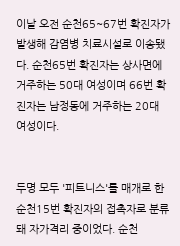이날 오전 순천65~67번 확진자가 발생해 감염병 치료시설로 이송됐다. 순천65번 확진자는 상사면에 거주하는 50대 여성이며 66번 확진자는 남정동에 거주하는 20대 여성이다.


두명 모두 '피트니스'를 매개로 한 순천15번 확진자의 접촉자로 분류돼 자가격리 중이었다. 순천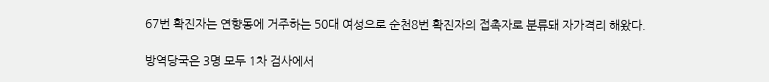67번 확진자는 연향동에 거주하는 50대 여성으로 순천8번 확진자의 접촉자로 분류돼 자가격리 해왔다.

방역당국은 3명 모두 1차 검사에서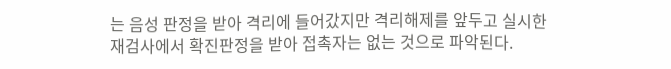는 음성 판정을 받아 격리에 들어갔지만 격리해제를 앞두고 실시한 재검사에서 확진판정을 받아 접촉자는 없는 것으로 파악된다.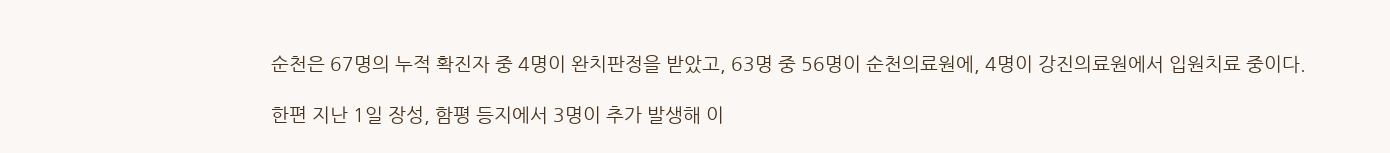순천은 67명의 누적 확진자 중 4명이 완치판정을 받았고, 63명 중 56명이 순천의료원에, 4명이 강진의료원에서 입원치료 중이다.

한편 지난 1일 장성, 함평 등지에서 3명이 추가 발생해 이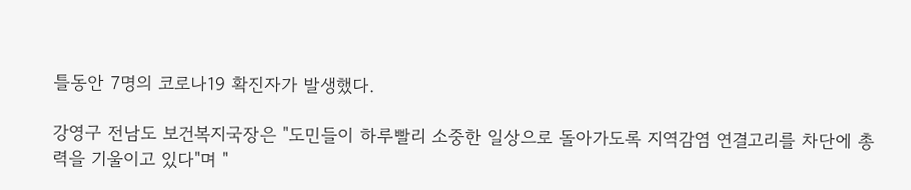틀동안 7명의 코로나19 확진자가 발생했다.

강영구 전남도 보건복지국장은 "도민들이 하루빨리 소중한 일상으로 돌아가도록 지역감염 연결고리를 차단에 총력을 기울이고 있다"며 "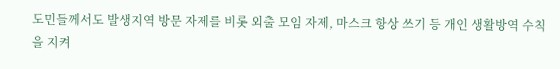도민들께서도 발생지역 방문 자제를 비롯 외출 모임 자제, 마스크 항상 쓰기 등 개인 생활방역 수칙을 지켜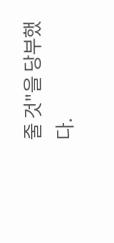줄 것"을 당부했다.